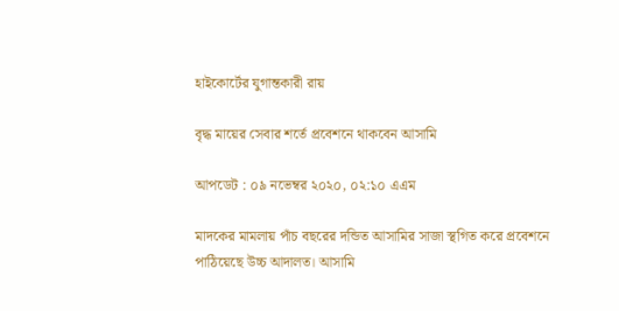হাইকোর্টের যুগান্তকারী রায়

বৃদ্ধ মায়ের সেবার শর্তে প্রবেশনে থাকবেন আসামি

আপডেট : ০৯ নভেম্বর ২০২০, ০২:১০ এএম

মাদকের মামলায় পাঁচ বছরের দন্ডিত আসামির সাজা স্থগিত করে প্রবেশনে পাঠিয়েছে উচ্চ আদালত। আসামি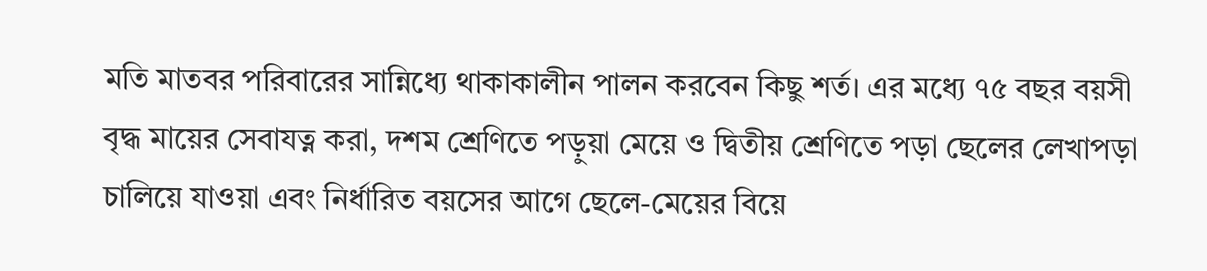মতি মাতবর পরিবারের সান্নিধ্যে থাকাকালীন পালন করবেন কিছু শর্ত। এর মধ্যে ৭৫ বছর বয়সী বৃদ্ধ মায়ের সেবাযত্ন করা, দশম শ্রেণিতে পড়ুয়া মেয়ে ও দ্বিতীয় শ্রেণিতে পড়া ছেলের লেখাপড়া চালিয়ে যাওয়া এবং নির্ধারিত বয়সের আগে ছেলে-মেয়ের বিয়ে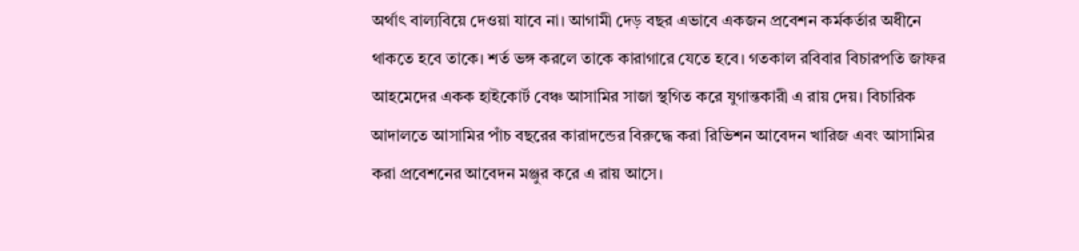অর্থাৎ বাল্যবিয়ে দেওয়া যাবে না। আগামী দেড় বছর এভাবে একজন প্রবেশন কর্মকর্তার অধীনে থাকতে হবে তাকে। শর্ত ভঙ্গ করলে তাকে কারাগারে যেতে হবে। গতকাল রবিবার বিচারপতি জাফর আহমেদের একক হাইকোর্ট বেঞ্চ আসামির সাজা স্থগিত করে যুগান্তকারী এ রায় দেয়। বিচারিক আদালতে আসামির পাঁচ বছরের কারাদন্ডের বিরুদ্ধে করা রিভিশন আবেদন খারিজ এবং আসামির করা প্রবেশনের আবেদন মঞ্জুর করে এ রায় আসে।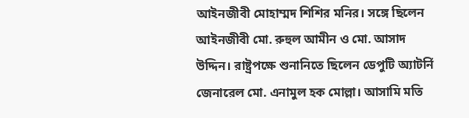আইনজীবী মোহাম্মদ শিশির মনির। সঙ্গে ছিলেন আইনজীবী মো. রুহুল আমীন ও মো. আসাদ উদ্দিন। রাষ্ট্রপক্ষে শুনানিতে ছিলেন ডেপুটি অ্যাটর্নি জেনারেল মো. এনামুল হক মোল্লা। আসামি মতি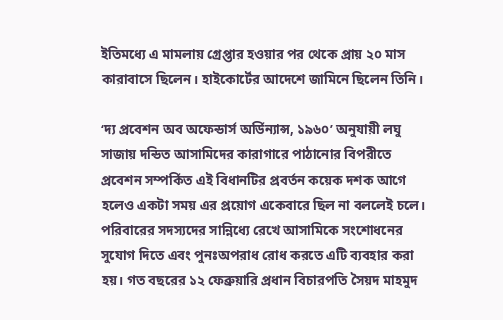ইতিমধ্যে এ মামলায় গ্রেপ্তার হওয়ার পর থেকে প্রায় ২০ মাস কারাবাসে ছিলেন। হাইকোর্টের আদেশে জামিনে ছিলেন তিনি।

‘দ্য প্রবেশন অব অফেন্ডার্স অর্ডিন্যান্স, ১৯৬০’ অনুযায়ী লঘু সাজায় দন্ডিত আসামিদের কারাগারে পাঠানোর বিপরীতে প্রবেশন সম্পর্কিত এই বিধানটির প্রবর্তন কয়েক দশক আগে হলেও একটা সময় এর প্রয়োগ একেবারে ছিল না বললেই চলে। পরিবারের সদস্যদের সান্নিধ্যে রেখে আসামিকে সংশোধনের সুযোগ দিতে এবং পুনঃঅপরাধ রোধ করতে এটি ব্যবহার করা হয়। গত বছরের ১২ ফেব্রুয়ারি প্রধান বিচারপতি সৈয়দ মাহমুদ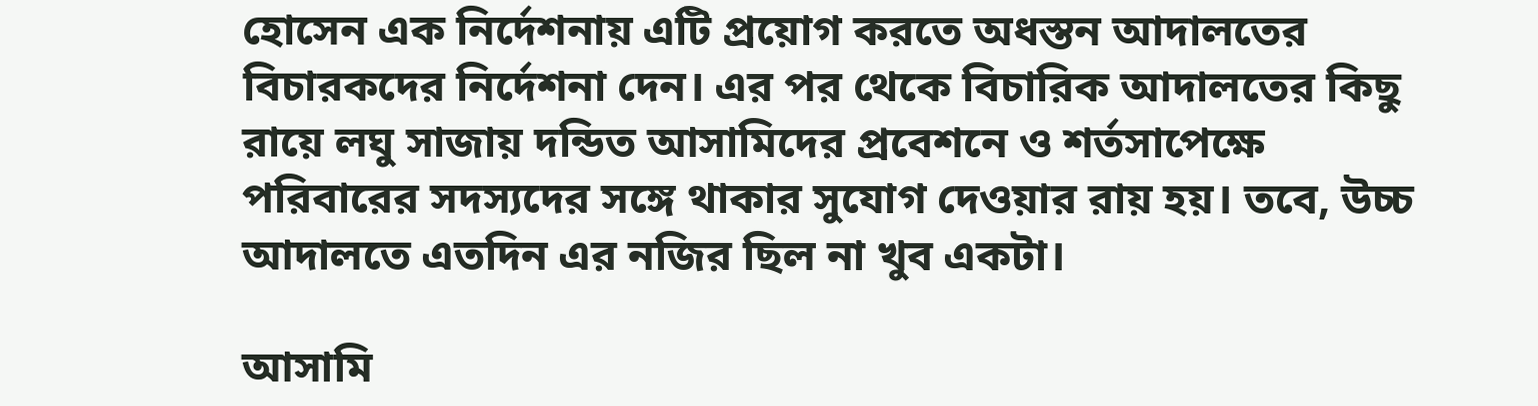হোসেন এক নির্দেশনায় এটি প্রয়োগ করতে অধস্তন আদালতের বিচারকদের নির্দেশনা দেন। এর পর থেকে বিচারিক আদালতের কিছু রায়ে লঘু সাজায় দন্ডিত আসামিদের প্রবেশনে ও শর্তসাপেক্ষে পরিবারের সদস্যদের সঙ্গে থাকার সুযোগ দেওয়ার রায় হয়। তবে, উচ্চ আদালতে এতদিন এর নজির ছিল না খুব একটা।

আসামি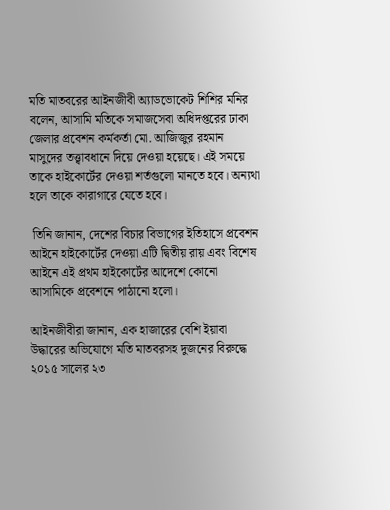মতি মাতবরের আইনজীবী অ্যাডভোকেট শিশির মনির বলেন, আসামি মতিকে সমাজসেবা অধিদপ্তরের ঢাকা জেলার প্রবেশন কর্মকর্তা মো. আজিজুর রহমান মাসুদের তত্ত্বাবধানে দিয়ে দেওয়া হয়েছে। এই সময়ে তাকে হাইকোর্টের দেওয়া শর্তগুলো মানতে হবে। অন্যথা হলে তাকে কারাগারে যেতে হবে।

 তিনি জানান, দেশের বিচার বিভাগের ইতিহাসে প্রবেশন আইনে হাইকোর্টের দেওয়া এটি দ্বিতীয় রায় এবং বিশেষ আইনে এই প্রথম হাইকোর্টের আদেশে কোনো আসামিকে প্রবেশনে পাঠানো হলো।

আইনজীবীরা জানান, এক হাজারের বেশি ইয়াবা উদ্ধারের অভিযোগে মতি মাতবরসহ দুজনের বিরুদ্ধে ২০১৫ সালের ২৩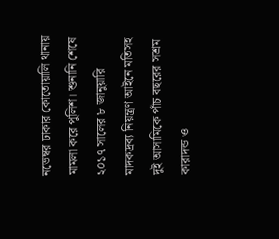নভেম্বর ঢাকার কোতোয়ালি থানায় মামলা করে পুলিশ। শুনানি শেষে ২০১৭ সালের ৮ জানুয়ারি মাদকদ্রব্য নিয়ন্ত্রণ আইনে মতিসহ দুই আসামিকে পাঁচ বছরের সশ্রম কারাদন্ড ও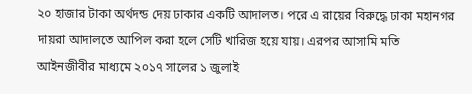২০ হাজার টাকা অর্থদন্ড দেয় ঢাকার একটি আদালত। পরে এ রায়ের বিরুদ্ধে ঢাকা মহানগর দায়রা আদালতে আপিল করা হলে সেটি খারিজ হয়ে যায়। এরপর আসামি মতি আইনজীবীর মাধ্যমে ২০১৭ সালের ১ জুলাই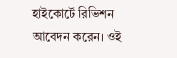হাইকোর্টে রিভিশন আবেদন করেন। ওই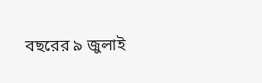বছরের ৯ জুলাই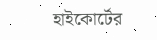হাইকোর্টের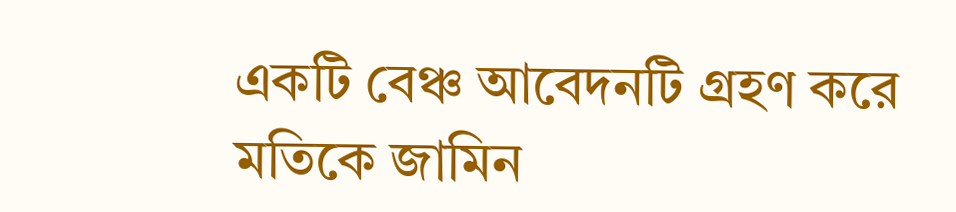একটি বেঞ্চ আবেদনটি গ্রহণ করে মতিকে জামিন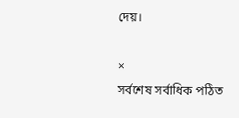দেয়।

×
সর্বশেষ সর্বাধিক পঠিত